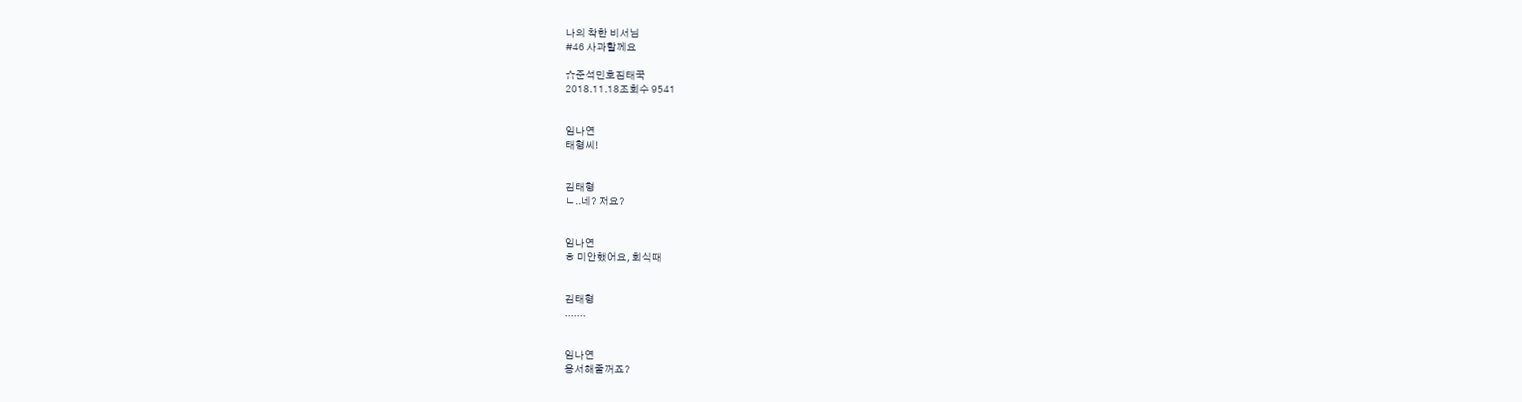나의 착한 비서님
#46 사과할께요

☆준석민호짐태꾹
2018.11.18조회수 9541


임나연
태형씨!


김태형
ㄴ..네? 저요?


임나연
ㅎ 미안했어요, 회식때


김태형
.......


임나연
용서해줄꺼죠?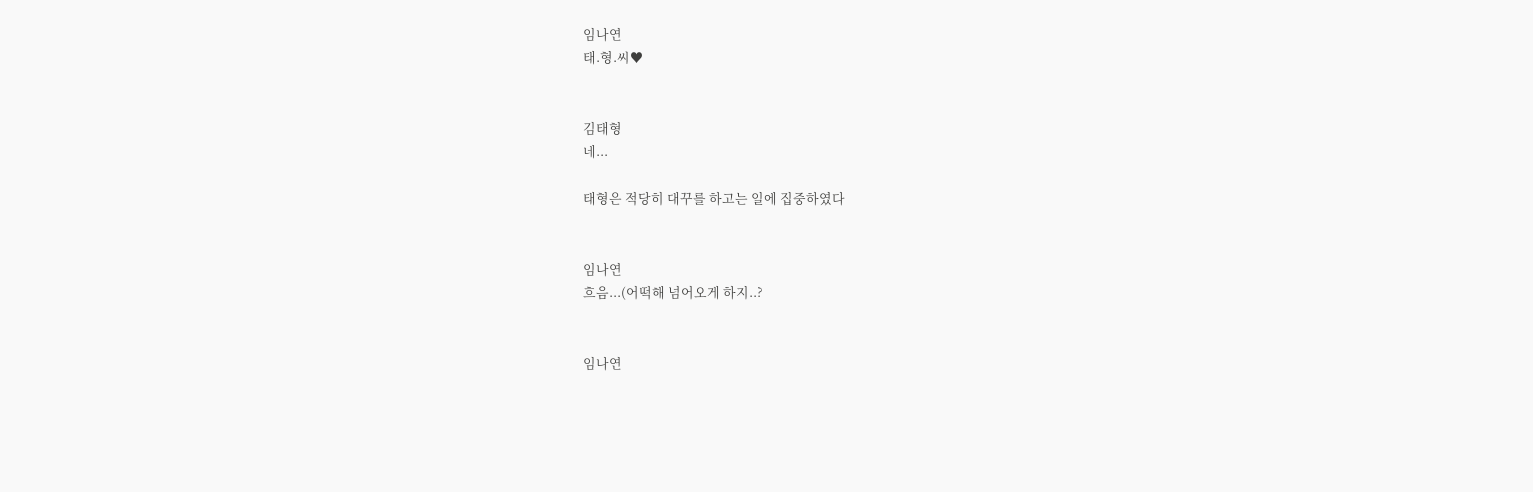임나연
태.형.씨♥


김태형
네...

태형은 적당히 대꾸를 하고는 일에 집중하였다


임나연
흐음...(어떡해 넘어오게 하지..?


임나연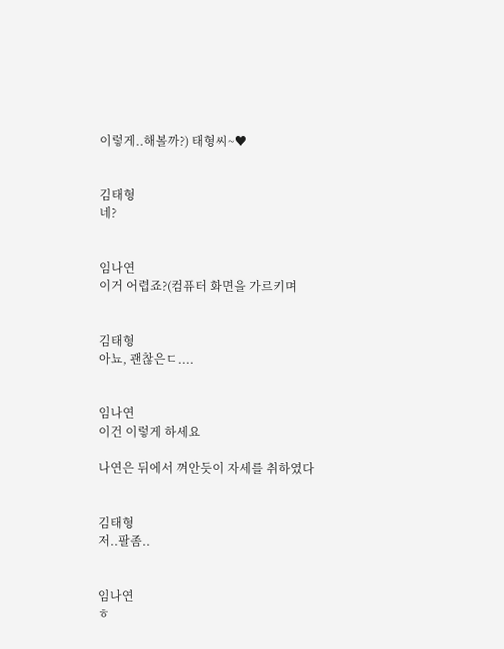이렇게..해볼까?) 태형씨~♥


김태형
네?


임나연
이거 어렵죠?(컴퓨터 화면을 가르키며


김태형
아뇨, 괜찮은ㄷ....


임나연
이건 이렇게 하세요

나연은 뒤에서 껴안듯이 자세를 취하였다


김태형
저..팔좀..


임나연
ㅎ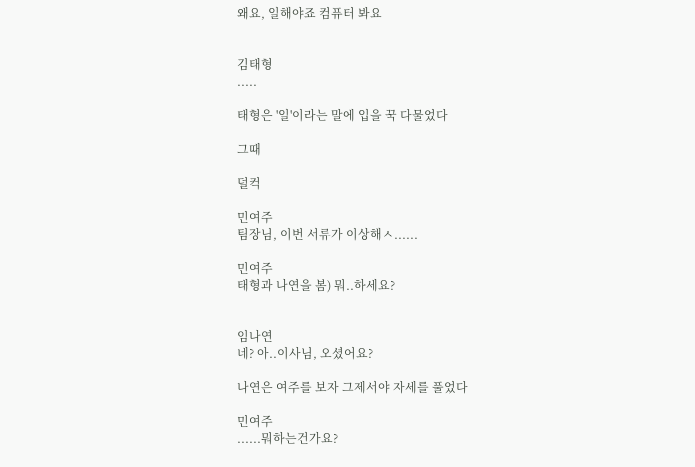왜요, 일해야죠 컴퓨터 봐요


김태형
.....

태형은 '일'이라는 말에 입을 꾹 다물었다

그때

덜컥

민여주
팀장님, 이번 서류가 이상해ㅅ......

민여주
태형과 나연을 봄) 뭐..하세요?


임나연
네? 아..이사님, 오셨어요?

나연은 여주를 보자 그제서야 자세를 풀었다

민여주
......뭐하는건가요?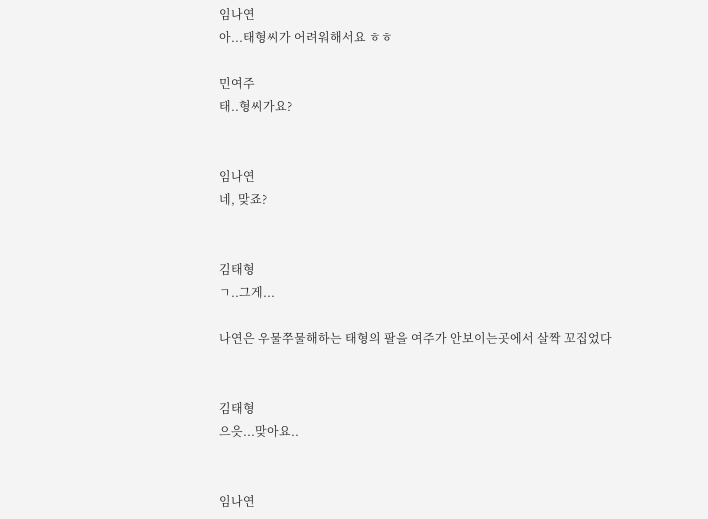임나연
아...태형씨가 어려워해서요 ㅎㅎ

민여주
태..형씨가요?


임나연
네, 맞죠?


김태형
ㄱ..그게...

나연은 우물쭈물해하는 태형의 팔을 여주가 안보이는곳에서 살짝 꼬집었다


김태형
으읏...맞아요..


임나연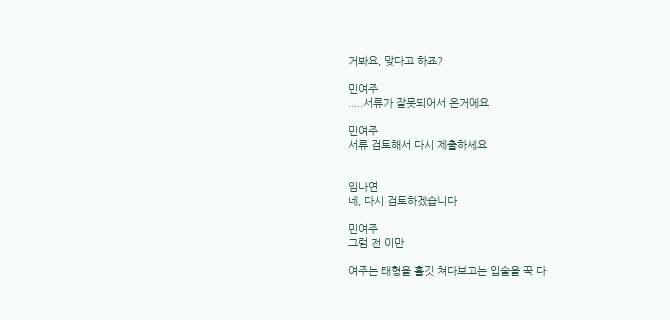거봐요, 맞다고 하죠?

민여주
.....서류가 잘못되어서 온거에요

민여주
서류 검토해서 다시 제출하세요


임나연
네, 다시 검토하겠습니다

민여주
그럼 전 이만

여주는 태형을 흘깃 쳐다보고는 입술을 꾹 다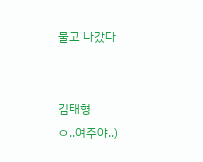물고 나갔다


김태형
ㅇ..여주야..)